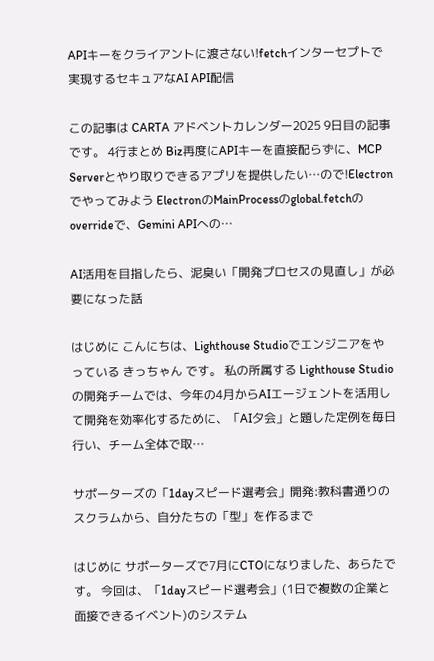APIキーをクライアントに渡さない!fetchインターセプトで実現するセキュアなAI API配信

この記事は CARTA アドベントカレンダー2025 9日目の記事です。 4行まとめ Biz再度にAPIキーを直接配らずに、MCP Serverとやり取りできるアプリを提供したい…ので!Electronでやってみよう ElectronのMainProcessのglobal.fetchのoverrideで、Gemini APIへの…

AI活用を目指したら、泥臭い「開発プロセスの見直し」が必要になった話

はじめに こんにちは、Lighthouse Studioでエンジニアをやっている きっちゃん です。 私の所属する Lighthouse Studio の開発チームでは、今年の4月からAIエージェントを活用して開発を効率化するために、「AI夕会」と題した定例を毎日行い、チーム全体で取…

サポーターズの「1dayスピード選考会」開発:教科書通りのスクラムから、自分たちの「型」を作るまで

はじめに サポーターズで7月にCTOになりました、あらたです。 今回は、「1dayスピード選考会」(1日で複数の企業と面接できるイベント)のシステム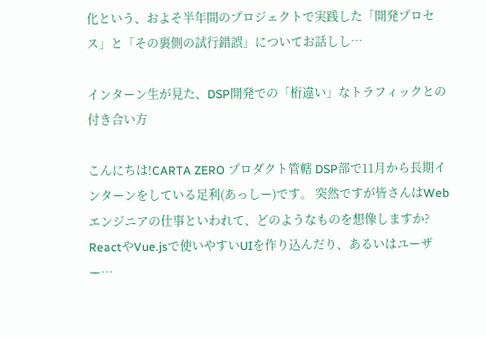化という、およそ半年間のプロジェクトで実践した「開発プロセス」と「その裏側の試行錯誤」についてお話しし…

インターン生が見た、DSP開発での「桁違い」なトラフィックとの付き合い方

こんにちは!CARTA ZERO プロダクト管轄 DSP部で11月から長期インターンをしている足利(あっしー)です。 突然ですが皆さんはWebエンジニアの仕事といわれて、どのようなものを想像しますか? ReactやVue.jsで使いやすいUIを作り込んだり、あるいはユーザー…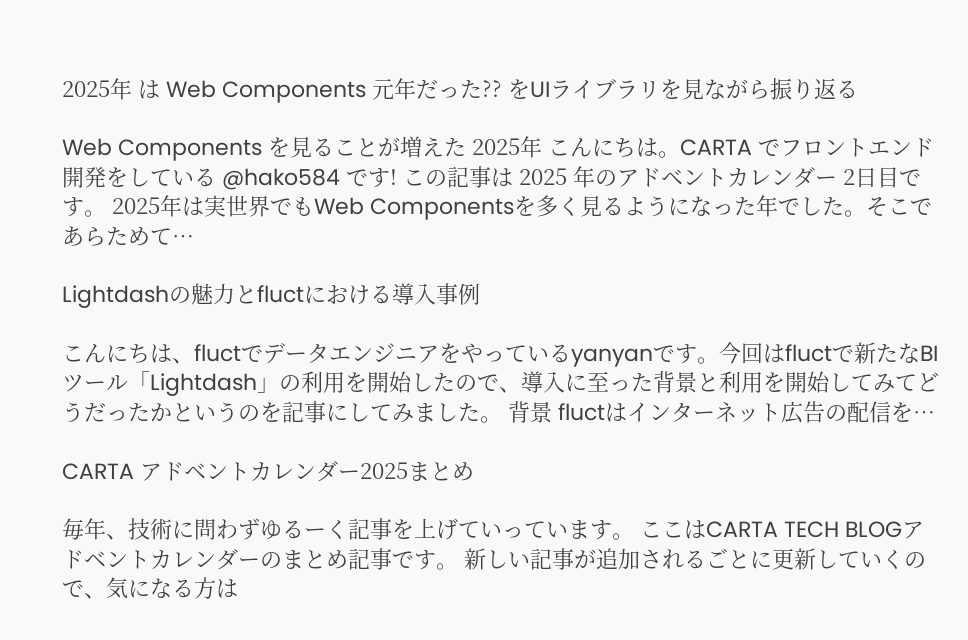2025年 は Web Components 元年だった?? をUIライブラリを見ながら振り返る

Web Components を見ることが増えた 2025年 こんにちは。CARTA でフロントエンド開発をしている @hako584 です! この記事は 2025 年のアドベントカレンダー 2日目です。 2025年は実世界でもWeb Componentsを多く見るようになった年でした。そこであらためて…

Lightdashの魅力とfluctにおける導入事例

こんにちは、fluctでデータエンジニアをやっているyanyanです。今回はfluctで新たなBIツール「Lightdash」の利用を開始したので、導入に至った背景と利用を開始してみてどうだったかというのを記事にしてみました。 背景 fluctはインターネット広告の配信を…

CARTA アドベントカレンダー2025まとめ

毎年、技術に問わずゆるーく記事を上げていっています。 ここはCARTA TECH BLOGアドベントカレンダーのまとめ記事です。 新しい記事が追加されるごとに更新していくので、気になる方は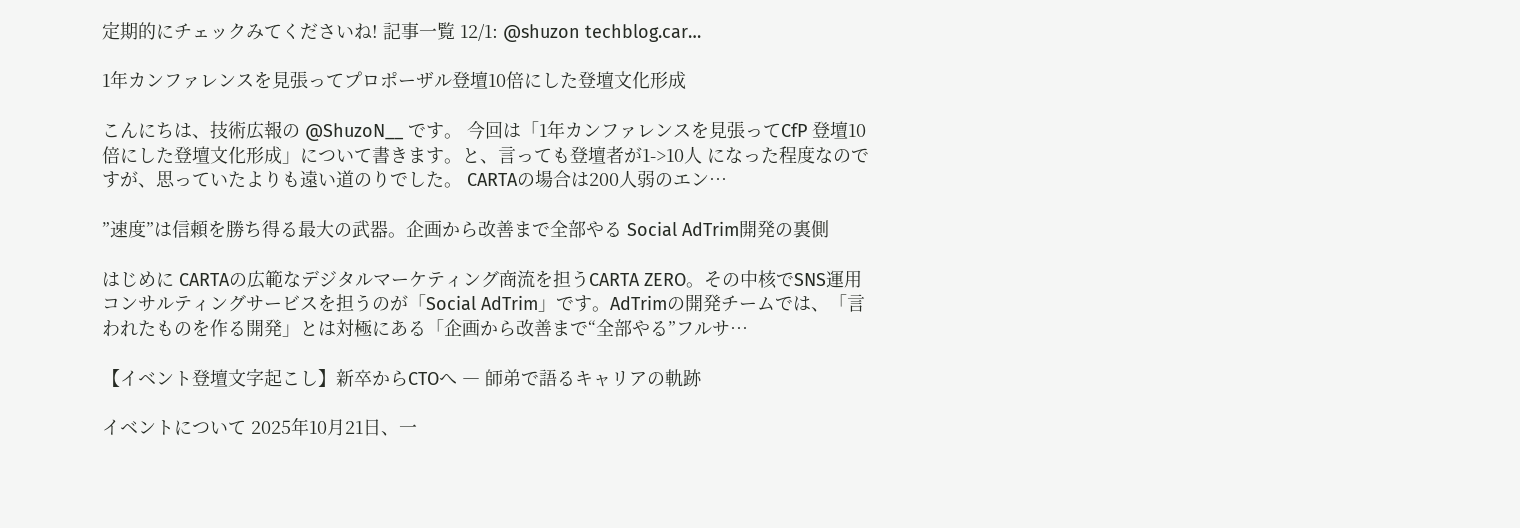定期的にチェックみてくださいね! 記事一覧 12/1: @shuzon techblog.car…

1年カンファレンスを見張ってプロポーザル登壇10倍にした登壇文化形成

こんにちは、技術広報の @ShuzoN__ です。 今回は「1年カンファレンスを見張ってCfP 登壇10倍にした登壇文化形成」について書きます。と、言っても登壇者が1->10人 になった程度なのですが、思っていたよりも遠い道のりでした。 CARTAの場合は200人弱のエン…

”速度”は信頼を勝ち得る最大の武器。企画から改善まで全部やる Social AdTrim開発の裏側

はじめに CARTAの広範なデジタルマーケティング商流を担うCARTA ZERO。その中核でSNS運用コンサルティングサービスを担うのが「Social AdTrim」です。AdTrimの開発チームでは、「言われたものを作る開発」とは対極にある「企画から改善まで“全部やる”フルサ…

【イベント登壇文字起こし】新卒からCTOへ ― 師弟で語るキャリアの軌跡

イベントについて 2025年10月21日、一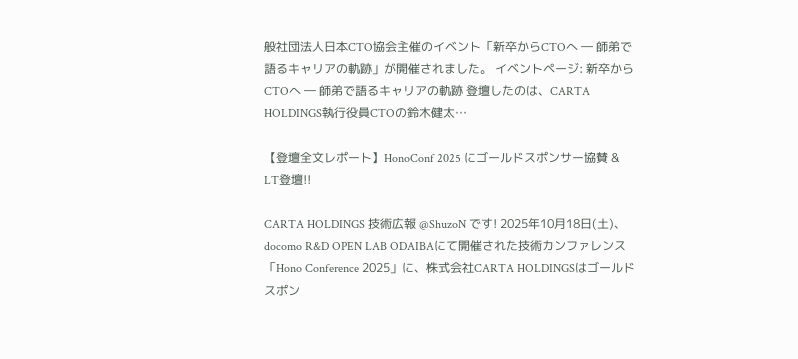般社団法人日本CTO協会主催のイベント「新卒からCTOへ ― 師弟で語るキャリアの軌跡」が開催されました。 イベントページ: 新卒からCTOへ ― 師弟で語るキャリアの軌跡 登壇したのは、CARTA HOLDINGS執行役員CTOの鈴木健太…

【登壇全文レポート】HonoConf 2025 にゴールドスポンサー協賛 & LT登壇!!

CARTA HOLDINGS 技術広報 @ShuzoN です! 2025年10月18日(土)、docomo R&D OPEN LAB ODAIBAにて開催された技術カンファレンス「Hono Conference 2025」に、株式会社CARTA HOLDINGSはゴールドスポン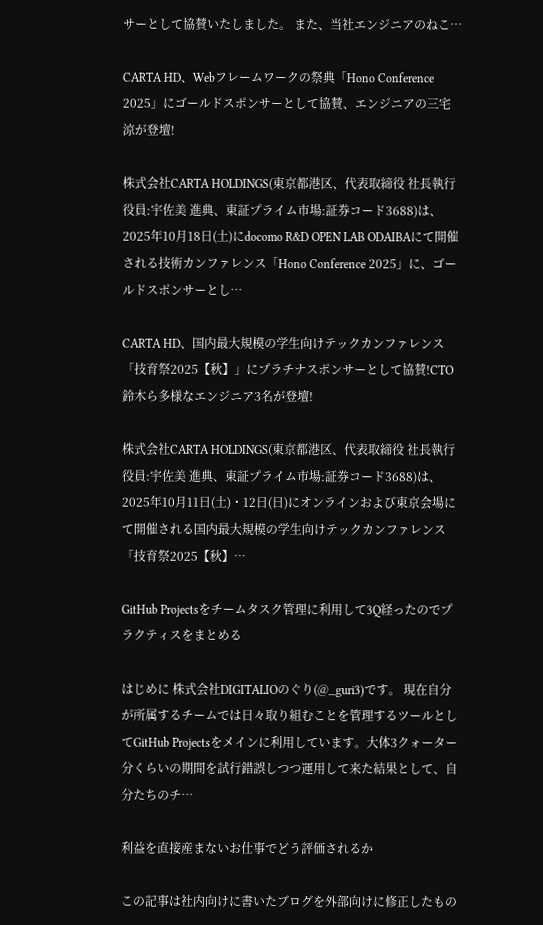サーとして協賛いたしました。 また、当社エンジニアのねこ…

CARTA HD、Webフレームワークの祭典「Hono Conference 2025」にゴールドスポンサーとして協賛、エンジニアの三宅 涼が登壇!

株式会社CARTA HOLDINGS(東京都港区、代表取締役 社長執行役員:宇佐美 進典、東証プライム市場:証券コード3688)は、2025年10月18日(土)にdocomo R&D OPEN LAB ODAIBAにて開催される技術カンファレンス「Hono Conference 2025」に、ゴールドスポンサーとし…

CARTA HD、国内最大規模の学生向けテックカンファレンス「技育祭2025【秋】」にプラチナスポンサーとして協賛!CTO鈴木ら多様なエンジニア3名が登壇!

株式会社CARTA HOLDINGS(東京都港区、代表取締役 社長執行役員:宇佐美 進典、東証プライム市場:証券コード3688)は、2025年10月11日(土)・12日(日)にオンラインおよび東京会場にて開催される国内最大規模の学生向けテックカンファレンス「技育祭2025【秋】…

GitHub Projectsをチームタスク管理に利用して3Q経ったのでプラクティスをまとめる

はじめに 株式会社DIGITALIOのぐり(@_guri3)です。 現在自分が所属するチームでは日々取り組むことを管理するツールとしてGitHub Projectsをメインに利用しています。大体3クォーター分くらいの期間を試行錯誤しつつ運用して来た結果として、自分たちのチ…

利益を直接産まないお仕事でどう評価されるか

この記事は社内向けに書いたブログを外部向けに修正したもの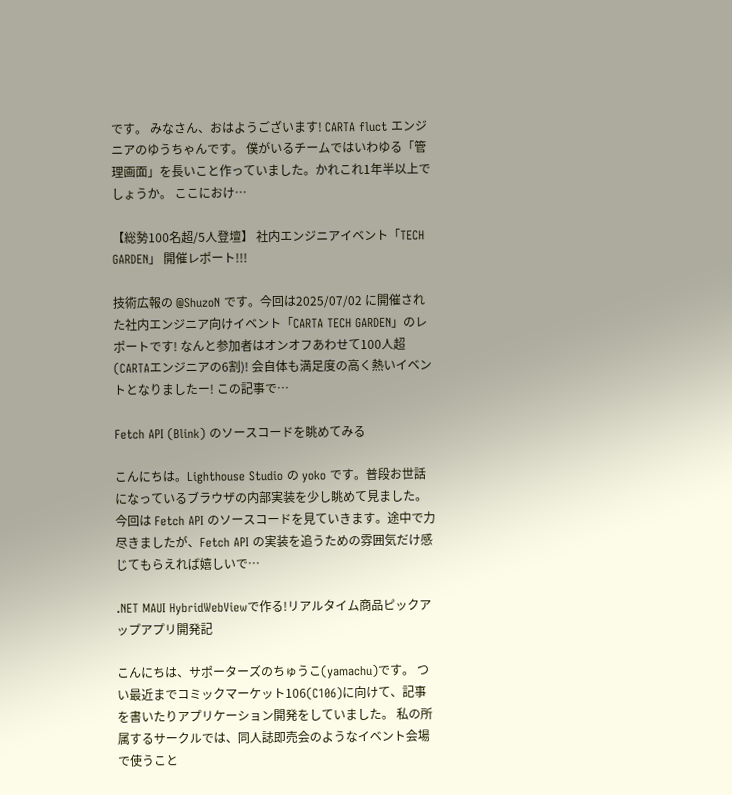です。 みなさん、おはようございます! CARTA fluct エンジニアのゆうちゃんです。 僕がいるチームではいわゆる「管理画面」を長いこと作っていました。かれこれ1年半以上でしょうか。 ここにおけ…

【総勢100名超/5人登壇】 社内エンジニアイベント「TECH GARDEN」 開催レポート!!!

技術広報の @ShuzoN です。今回は2025/07/02 に開催された社内エンジニア向けイベント「CARTA TECH GARDEN」のレポートです! なんと参加者はオンオフあわせて100人超(CARTAエンジニアの6割)! 会自体も満足度の高く熱いイベントとなりましたー! この記事で…

Fetch API (Blink) のソースコードを眺めてみる

こんにちは。Lighthouse Studio の yoko です。普段お世話になっているブラウザの内部実装を少し眺めて見ました。 今回は Fetch API のソースコードを見ていきます。途中で力尽きましたが、Fetch API の実装を追うための雰囲気だけ感じてもらえれば嬉しいで…

.NET MAUI HybridWebViewで作る!リアルタイム商品ピックアップアプリ開発記

こんにちは、サポーターズのちゅうこ(yamachu)です。 つい最近までコミックマーケット106(C106)に向けて、記事を書いたりアプリケーション開発をしていました。 私の所属するサークルでは、同人誌即売会のようなイベント会場で使うこと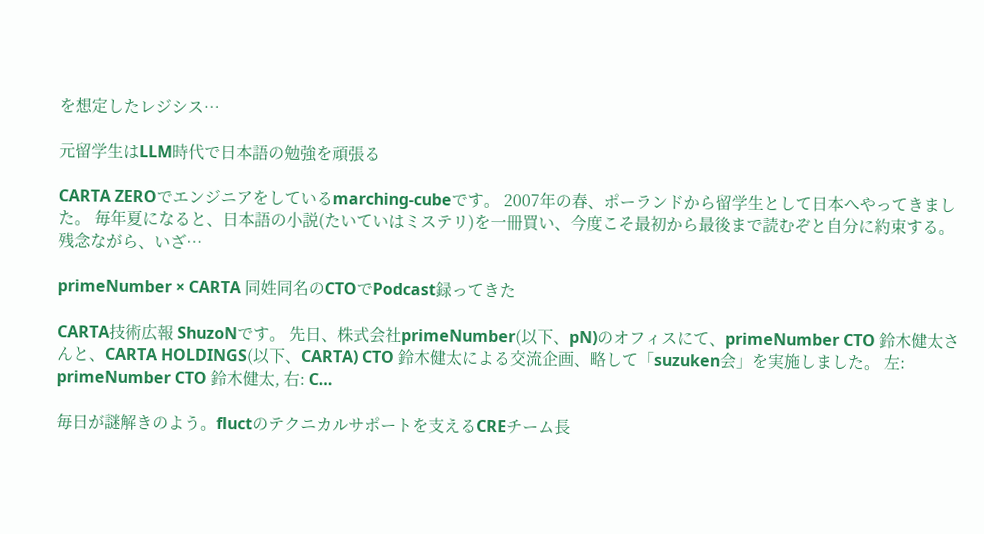を想定したレジシス…

元留学生はLLM時代で日本語の勉強を頑張る

CARTA ZEROでエンジニアをしているmarching-cubeです。 2007年の春、ポーランドから留学生として日本へやってきました。 毎年夏になると、日本語の小説(たいていはミステリ)を一冊買い、今度こそ最初から最後まで読むぞと自分に約束する。残念ながら、いざ…

primeNumber × CARTA 同姓同名のCTOでPodcast録ってきた

CARTA技術広報 ShuzoNです。 先日、株式会社primeNumber(以下、pN)のオフィスにて、primeNumber CTO 鈴木健太さんと、CARTA HOLDINGS(以下、CARTA) CTO 鈴木健太による交流企画、略して「suzuken会」を実施しました。 左: primeNumber CTO 鈴木健太, 右: C…

毎日が謎解きのよう。fluctのテクニカルサポートを支えるCREチーム長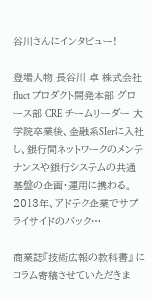谷川さんにインタビュー!

登場人物 長谷川 卓 株式会社fluct プロダクト開発本部 グロース部 CRE チームリーダー 大学院卒業後、金融系SIerに入社し、銀行間ネットワークのメンテナンスや銀行システムの共通基盤の企画・運用に携わる。2013年、アドテク企業でサプライサイドのバック…

商業誌『技術広報の教科書』 にコラム寄稿させていただきま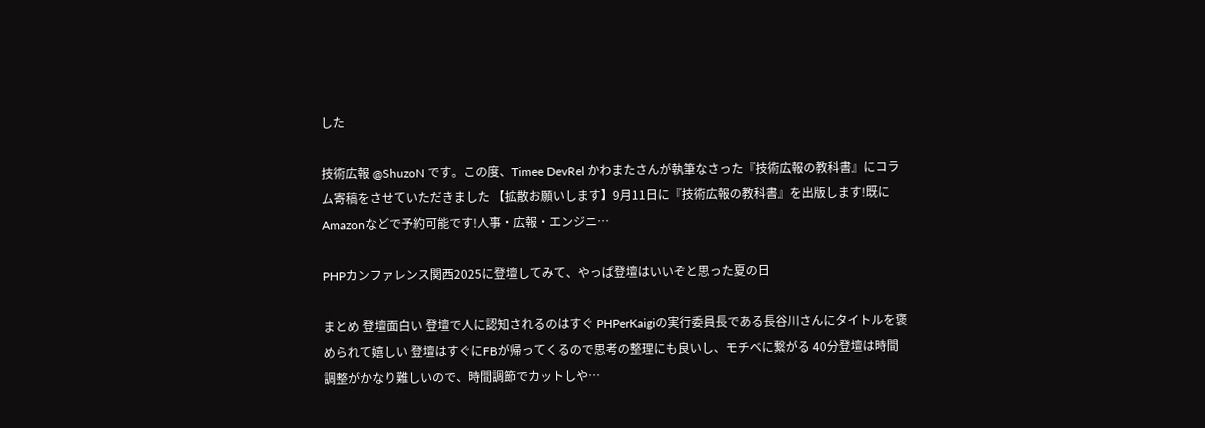した

技術広報 @ShuzoN です。この度、Timee DevRel かわまたさんが執筆なさった『技術広報の教科書』にコラム寄稿をさせていただきました 【拡散お願いします】9月11日に『技術広報の教科書』を出版します!既にAmazonなどで予約可能です!人事・広報・エンジニ…

PHPカンファレンス関西2025に登壇してみて、やっぱ登壇はいいぞと思った夏の日

まとめ 登壇面白い 登壇で人に認知されるのはすぐ PHPerKaigiの実行委員長である長谷川さんにタイトルを褒められて嬉しい 登壇はすぐにFBが帰ってくるので思考の整理にも良いし、モチベに繋がる 40分登壇は時間調整がかなり難しいので、時間調節でカットしや…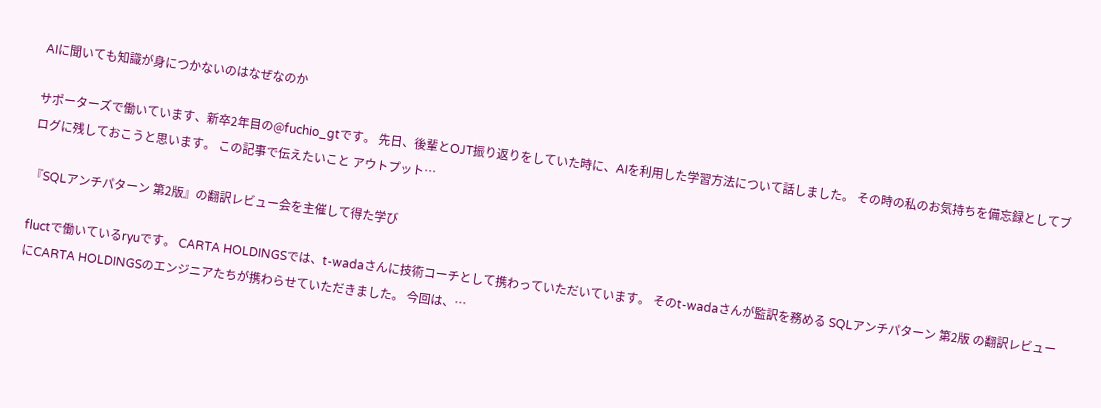AIに聞いても知識が身につかないのはなぜなのか

サポーターズで働いています、新卒2年目の@fuchio_gtです。 先日、後輩とOJT振り返りをしていた時に、AIを利用した学習方法について話しました。 その時の私のお気持ちを備忘録としてブログに残しておこうと思います。 この記事で伝えたいこと アウトプット…

『SQLアンチパターン 第2版』の翻訳レビュー会を主催して得た学び

fluctで働いているryuです。 CARTA HOLDINGSでは、t-wadaさんに技術コーチとして携わっていただいています。 そのt-wadaさんが監訳を務める SQLアンチパターン 第2版 の翻訳レビューにCARTA HOLDINGSのエンジニアたちが携わらせていただきました。 今回は、…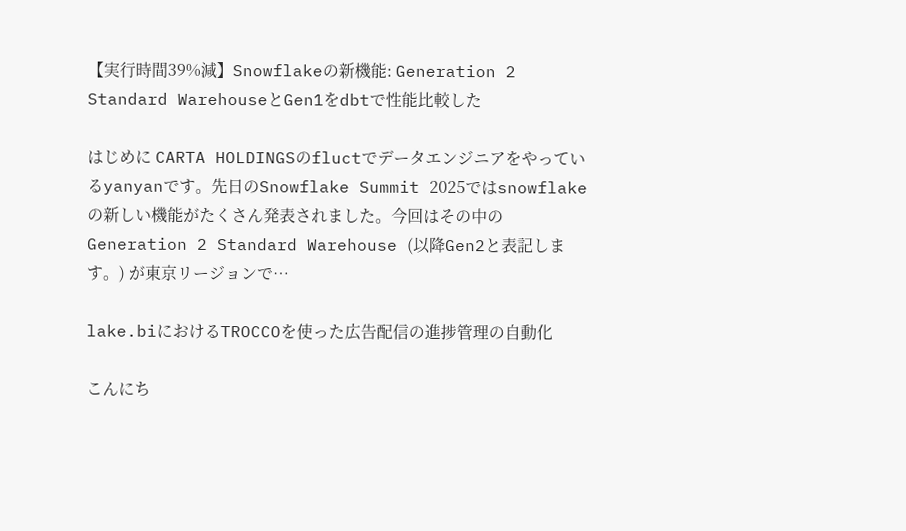【実行時間39%減】Snowflakeの新機能: Generation 2 Standard WarehouseとGen1をdbtで性能比較した

はじめに CARTA HOLDINGSのfluctでデータエンジニアをやっているyanyanです。先日のSnowflake Summit 2025ではsnowflakeの新しい機能がたくさん発表されました。今回はその中のGeneration 2 Standard Warehouse (以降Gen2と表記します。) が東京リージョンで…

lake.biにおけるTROCCOを使った広告配信の進捗管理の自動化

こんにち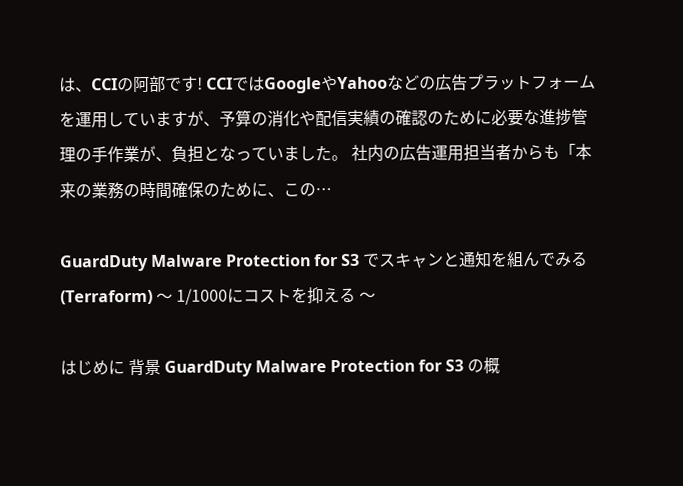は、CCIの阿部です! CCIではGoogleやYahooなどの広告プラットフォームを運用していますが、予算の消化や配信実績の確認のために必要な進捗管理の手作業が、負担となっていました。 社内の広告運用担当者からも「本来の業務の時間確保のために、この…

GuardDuty Malware Protection for S3 でスキャンと通知を組んでみる(Terraform) 〜 1/1000にコストを抑える 〜

はじめに 背景 GuardDuty Malware Protection for S3 の概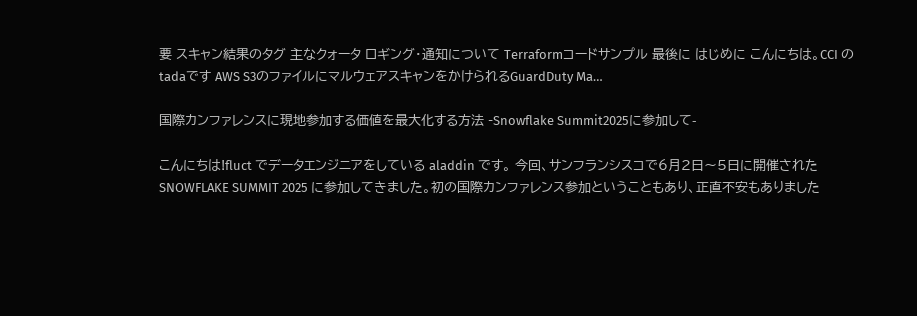要 スキャン結果のタグ 主なクォータ ロギング・通知について Terraformコードサンプル 最後に はじめに こんにちは。CCI のtadaです AWS S3のファイルにマルウェアスキャンをかけられるGuardDuty Ma…

国際カンファレンスに現地参加する価値を最大化する方法 -Snowflake Summit2025に参加して-

こんにちは!fluct でデータエンジニアをしている aladdin です。 今回、サンフランシスコで6月2日〜5日に開催された SNOWFLAKE SUMMIT 2025 に参加してきました。初の国際カンファレンス参加ということもあり、正直不安もありました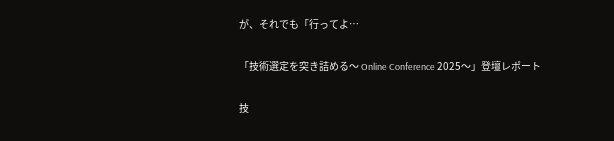が、それでも「行ってよ…

「技術選定を突き詰める〜 Online Conference 2025〜」登壇レポート

技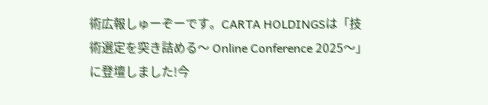術広報しゅーぞーです。CARTA HOLDINGSは「技術選定を突き詰める〜 Online Conference 2025〜」に登壇しました!今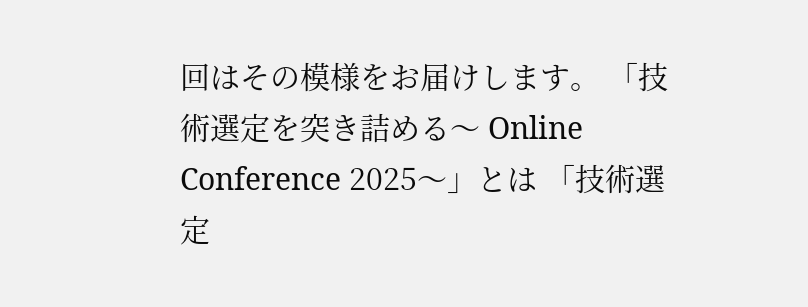回はその模様をお届けします。 「技術選定を突き詰める〜 Online Conference 2025〜」とは 「技術選定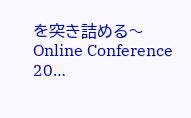を突き詰める〜 Online Conference 20…